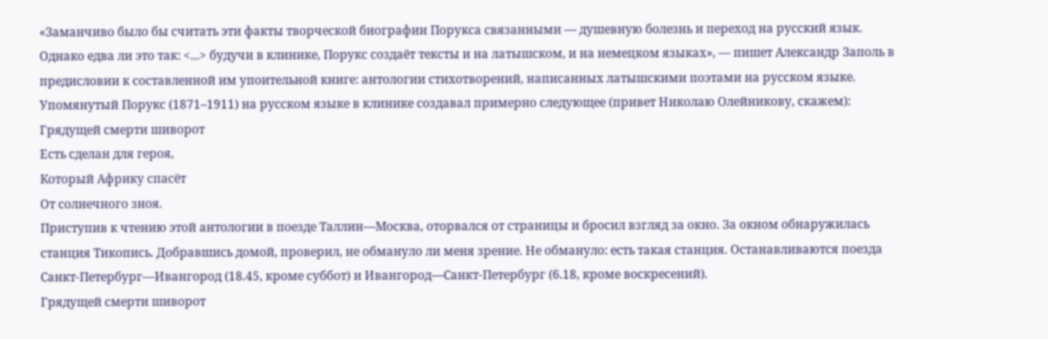«Заманчиво было бы считать эти факты творческой биографии Порукса связанными — душевную болезнь и переход на русский язык. Однако едва ли это так: <...> будучи в клинике, Порукс создаёт тексты и на латышском, и на немецком языках», — пишет Александр Заполь в предисловии к составленной им упоительной книге: антологии стихотворений, написанных латышскими поэтами на русском языке. Упомянутый Порукс (1871–1911) на русском языке в клинике создавал примерно следующее (привет Николаю Олейникову, скажем):
Грядущей смерти шиворот
Есть сделан для героя,
Который Африку спасёт
От солнечного зноя.
Приступив к чтению этой антологии в поезде Таллин—Москва, оторвался от страницы и бросил взгляд за окно. За окном обнаружилась станция Тикопись. Добравшись домой, проверил, не обмануло ли меня зрение. Не обмануло: есть такая станция. Останавливаются поезда Санкт-Петербург—Ивангород (18.45, кроме суббот) и Ивангород—Санкт-Петербург (6.18, кроме воскресений).
Грядущей смерти шиворот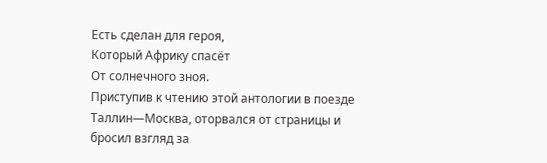Есть сделан для героя,
Который Африку спасёт
От солнечного зноя.
Приступив к чтению этой антологии в поезде Таллин—Москва, оторвался от страницы и бросил взгляд за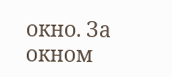окно. За окном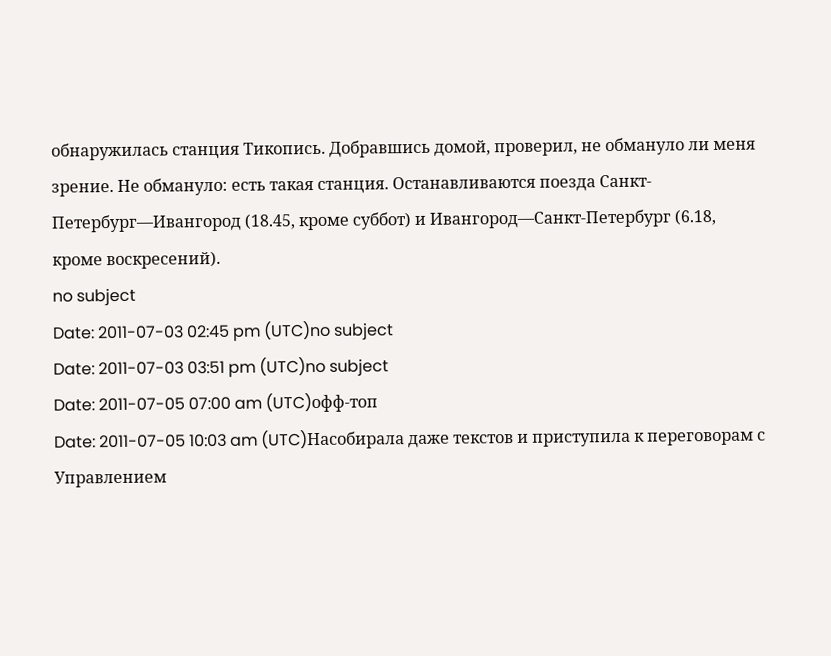обнаружилась станция Тикопись. Добравшись домой, проверил, не обмануло ли меня зрение. Не обмануло: есть такая станция. Останавливаются поезда Санкт-Петербург—Ивангород (18.45, кроме суббот) и Ивангород—Санкт-Петербург (6.18, кроме воскресений).
no subject
Date: 2011-07-03 02:45 pm (UTC)no subject
Date: 2011-07-03 03:51 pm (UTC)no subject
Date: 2011-07-05 07:00 am (UTC)офф-топ
Date: 2011-07-05 10:03 am (UTC)Насобирала даже текстов и приступила к переговорам с Управлением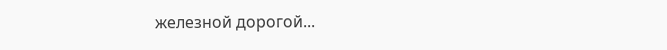железной дорогой...